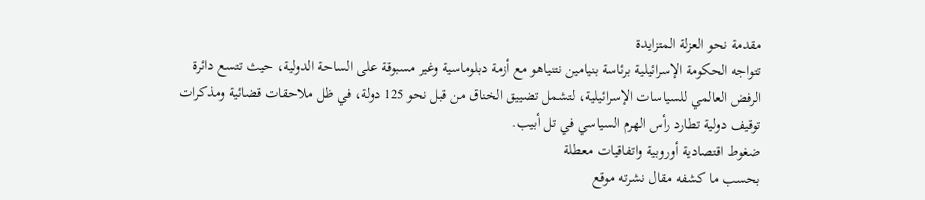مقدمة نحو العزلة المتزايدة
تتواجه الحكومة الإسرائيلية برئاسة بنيامين نتنياهو مع أزمة دبلوماسية وغير مسبوقة على الساحة الدولية، حيث تتسع دائرة الرفض العالمي للسياسات الإسرائيلية، لتشمل تضييق الخناق من قبل نحو 125 دولة، في ظل ملاحقات قضائية ومذكرات توقيف دولية تطارد رأس الهرم السياسي في تل أبيب.
ضغوط اقتصادية أوروبية واتفاقيات معطلة
بحسب ما كشفه مقال نشرته موقع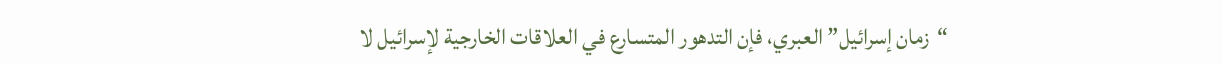“زمان إسرائيل” العبري، فإن التدهور المتسارع في العلاقات الخارجية لإسرائيل لا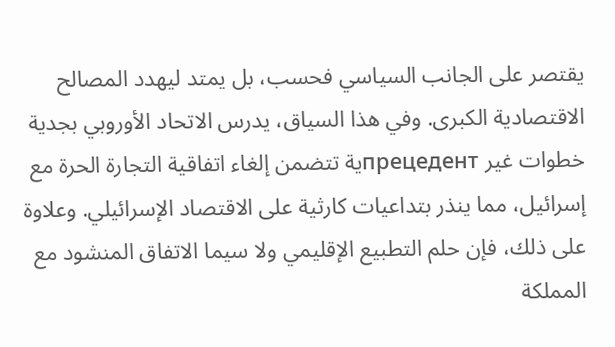يقتصر على الجانب السياسي فحسب، بل يمتد ليهدد المصالح الاقتصادية الكبرى. وفي هذا السياق، يدرس الاتحاد الأوروبي بجدية خطوات غير прецедентية تتضمن إلغاء اتفاقية التجارة الحرة مع إسرائيل، مما ينذر بتداعيات كارثية على الاقتصاد الإسرائيلي. وعلاوة على ذلك، فإن حلم التطبيع الإقليمي ولا سيما الاتفاق المنشود مع المملكة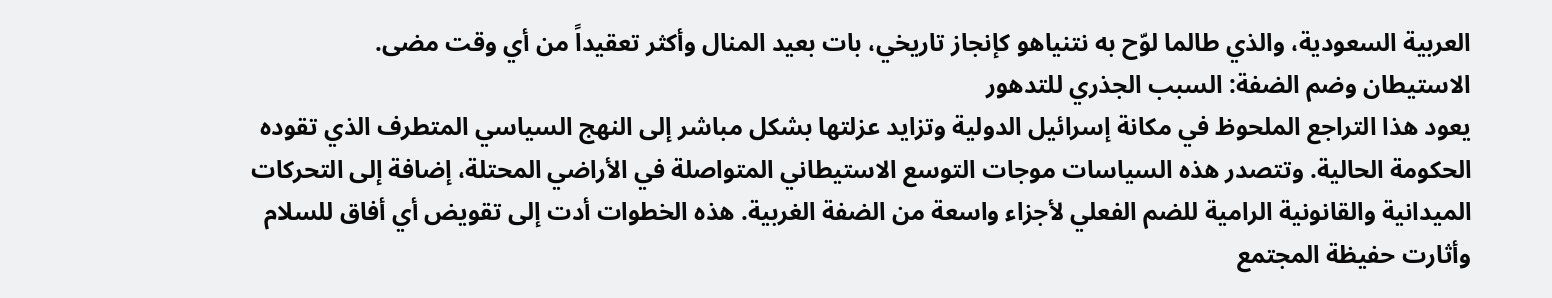العربية السعودية، والذي طالما لوّح به نتنياهو كإنجاز تاريخي، بات بعيد المنال وأكثر تعقيداً من أي وقت مضى.
الاستيطان وضم الضفة: السبب الجذري للتدهور
يعود هذا التراجع الملحوظ في مكانة إسرائيل الدولية وتزايد عزلتها بشكل مباشر إلى النهج السياسي المتطرف الذي تقوده الحكومة الحالية. وتتصدر هذه السياسات موجات التوسع الاستيطاني المتواصلة في الأراضي المحتلة، إضافة إلى التحركات الميدانية والقانونية الرامية للضم الفعلي لأجزاء واسعة من الضفة الغربية. هذه الخطوات أدت إلى تقويض أي أفاق للسلام وأثارت حفيظة المجتمع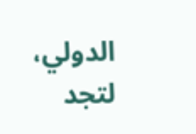الدولي، لتجد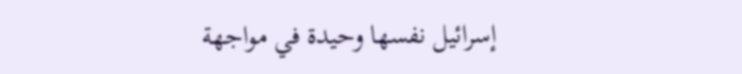إسرائيل نفسها وحيدة في مواجهة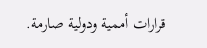قرارات أممية ودولية صارمة.